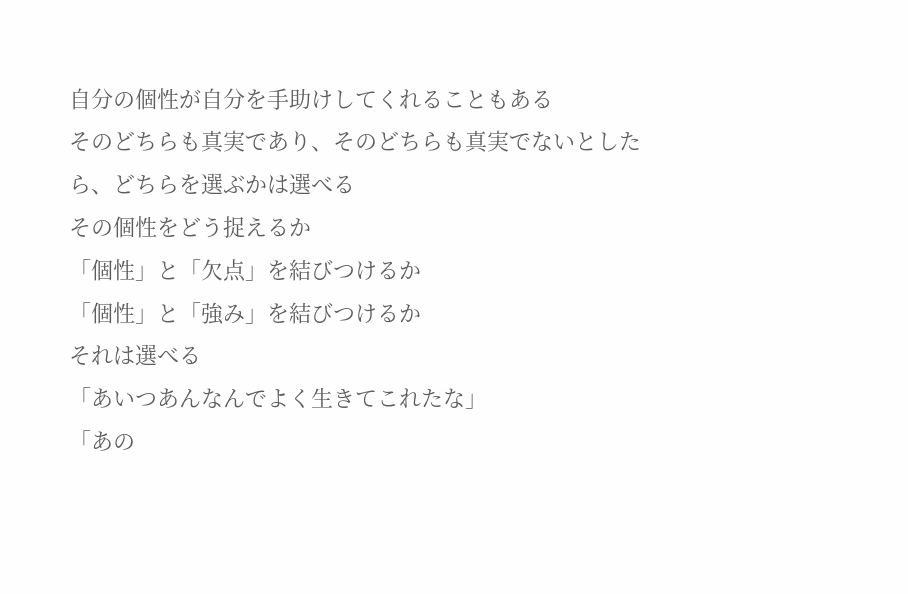自分の個性が自分を手助けしてくれることもある
そのどちらも真実であり、そのどちらも真実でないとしたら、どちらを選ぶかは選べる
その個性をどう捉えるか
「個性」と「欠点」を結びつけるか
「個性」と「強み」を結びつけるか
それは選べる
「あいつあんなんでよく生きてこれたな」
「あの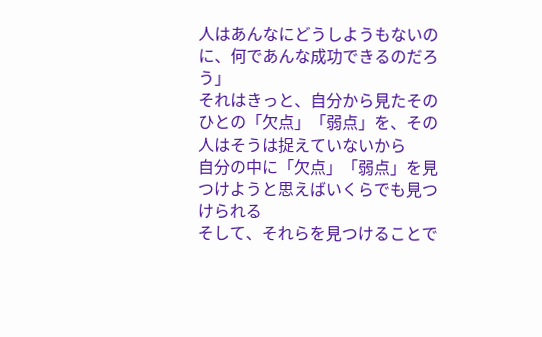人はあんなにどうしようもないのに、何であんな成功できるのだろう」
それはきっと、自分から見たそのひとの「欠点」「弱点」を、その人はそうは捉えていないから
自分の中に「欠点」「弱点」を見つけようと思えばいくらでも見つけられる
そして、それらを見つけることで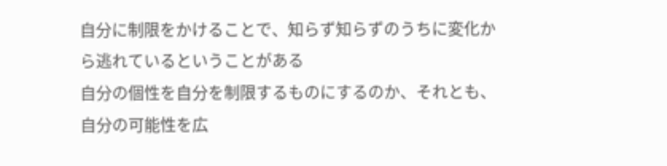自分に制限をかけることで、知らず知らずのうちに変化から逃れているということがある
自分の個性を自分を制限するものにするのか、それとも、自分の可能性を広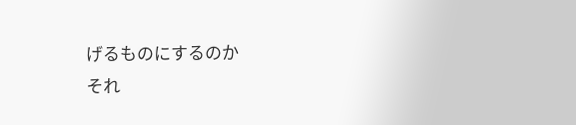げるものにするのか
それ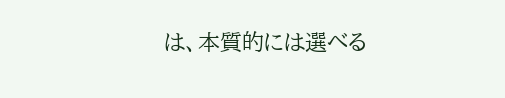は、本質的には選べる